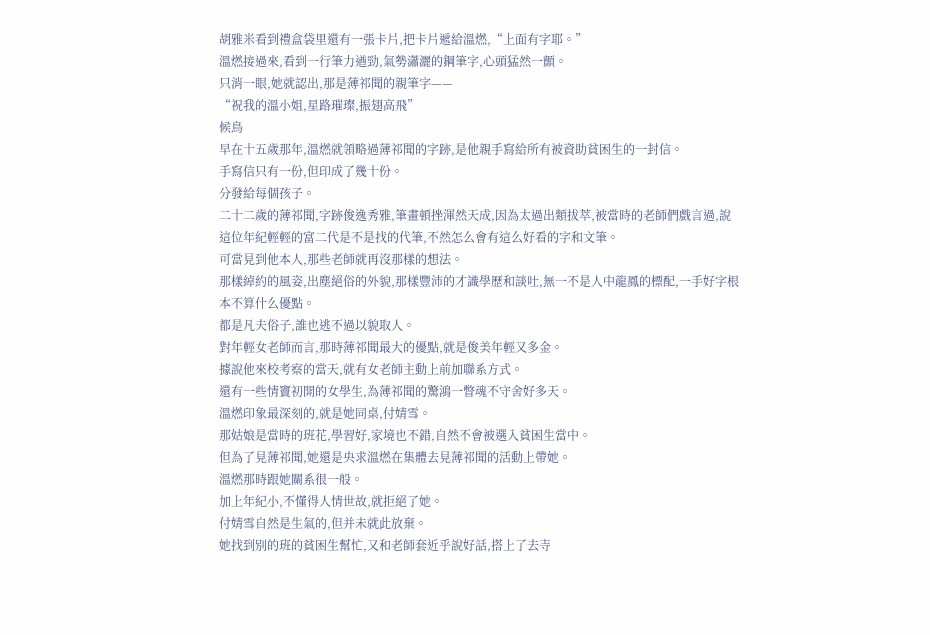胡雅米看到禮盒袋里還有一張卡片,把卡片遞給溫燃,“上面有字耶。”
溫燃接過來,看到一行筆力遒勁,氣勢瀟灑的鋼筆字,心頭猛然一顫。
只消一眼,她就認出,那是薄祁聞的親筆字——
“祝我的溫小姐,星路璀璨,振翅高飛”
候鳥
早在十五歲那年,溫燃就領略過薄祁聞的字跡,是他親手寫給所有被資助貧困生的一封信。
手寫信只有一份,但印成了幾十份。
分發給每個孩子。
二十二歲的薄祁聞,字跡俊逸秀雅,筆畫頓挫渾然天成,因為太過出類拔萃,被當時的老師們戲言過,說這位年紀輕輕的富二代是不是找的代筆,不然怎么會有這么好看的字和文筆。
可當見到他本人,那些老師就再沒那樣的想法。
那樣綽約的風姿,出塵絕俗的外貌,那樣豐沛的才識學歷和談吐,無一不是人中龍鳳的標配,一手好字根本不算什么優點。
都是凡夫俗子,誰也逃不過以貌取人。
對年輕女老師而言,那時薄祁聞最大的優點,就是俊美年輕又多金。
據說他來校考察的當天,就有女老師主動上前加聯系方式。
還有一些情竇初開的女學生,為薄祁聞的驚鴻一瞥魂不守舍好多天。
溫燃印象最深刻的,就是她同桌,付婧雪。
那姑娘是當時的班花,學習好,家境也不錯,自然不會被選入貧困生當中。
但為了見薄祁聞,她還是央求溫燃在集體去見薄祁聞的活動上帶她。
溫燃那時跟她關系很一般。
加上年紀小,不懂得人情世故,就拒絕了她。
付婧雪自然是生氣的,但并未就此放棄。
她找到別的班的貧困生幫忙,又和老師套近乎說好話,搭上了去寺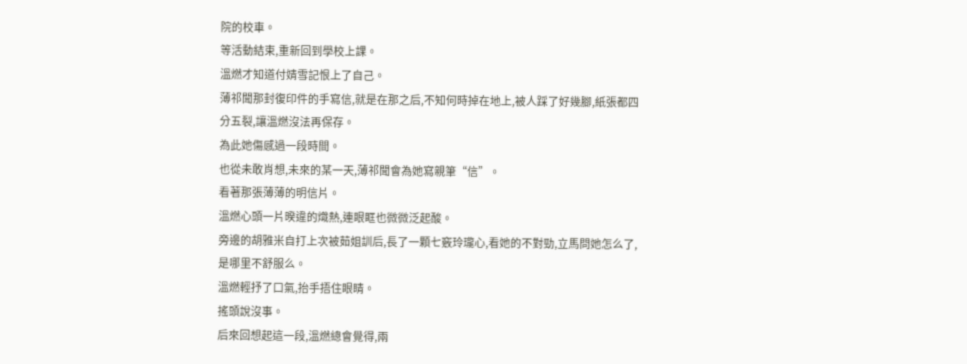院的校車。
等活動結束,重新回到學校上課。
溫燃才知道付婧雪記恨上了自己。
薄祁聞那封復印件的手寫信,就是在那之后,不知何時掉在地上,被人踩了好幾腳,紙張都四分五裂,讓溫燃沒法再保存。
為此她傷感過一段時間。
也從未敢肖想,未來的某一天,薄祁聞會為她寫親筆“信”。
看著那張薄薄的明信片。
溫燃心頭一片暌違的熾熱,連眼眶也微微泛起酸。
旁邊的胡雅米自打上次被茹姐訓后,長了一顆七竅玲瓏心,看她的不對勁,立馬問她怎么了,是哪里不舒服么。
溫燃輕抒了口氣,抬手捂住眼睛。
搖頭說沒事。
后來回想起這一段,溫燃總會覺得,兩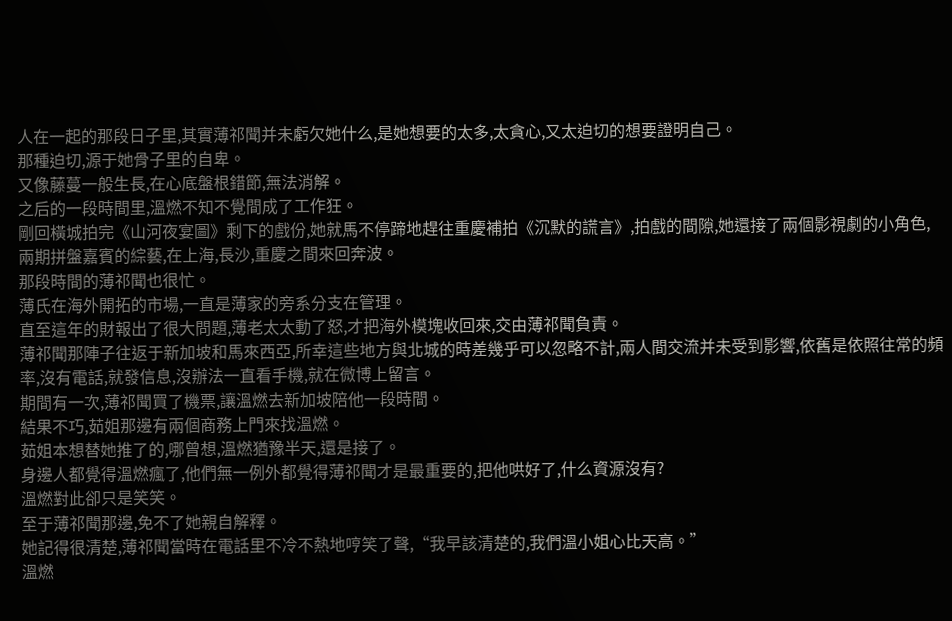人在一起的那段日子里,其實薄祁聞并未虧欠她什么,是她想要的太多,太貪心,又太迫切的想要證明自己。
那種迫切,源于她骨子里的自卑。
又像藤蔓一般生長,在心底盤根錯節,無法消解。
之后的一段時間里,溫燃不知不覺間成了工作狂。
剛回橫城拍完《山河夜宴圖》剩下的戲份,她就馬不停蹄地趕往重慶補拍《沉默的謊言》,拍戲的間隙,她還接了兩個影視劇的小角色,兩期拼盤嘉賓的綜藝,在上海,長沙,重慶之間來回奔波。
那段時間的薄祁聞也很忙。
薄氏在海外開拓的市場,一直是薄家的旁系分支在管理。
直至這年的財報出了很大問題,薄老太太動了怒,才把海外模塊收回來,交由薄祁聞負責。
薄祁聞那陣子往返于新加坡和馬來西亞,所幸這些地方與北城的時差幾乎可以忽略不計,兩人間交流并未受到影響,依舊是依照往常的頻率,沒有電話,就發信息,沒辦法一直看手機,就在微博上留言。
期間有一次,薄祁聞買了機票,讓溫燃去新加坡陪他一段時間。
結果不巧,茹姐那邊有兩個商務上門來找溫燃。
茹姐本想替她推了的,哪曾想,溫燃猶豫半天,還是接了。
身邊人都覺得溫燃瘋了,他們無一例外都覺得薄祁聞才是最重要的,把他哄好了,什么資源沒有?
溫燃對此卻只是笑笑。
至于薄祁聞那邊,免不了她親自解釋。
她記得很清楚,薄祁聞當時在電話里不冷不熱地哼笑了聲,“我早該清楚的,我們溫小姐心比天高。”
溫燃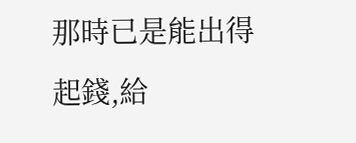那時已是能出得起錢,給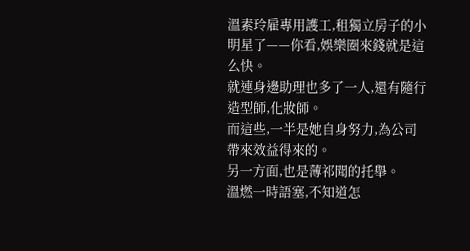溫素玲雇專用護工,租獨立房子的小明星了——你看,娛樂圈來錢就是這么快。
就連身邊助理也多了一人,還有隨行造型師,化妝師。
而這些,一半是她自身努力,為公司帶來效益得來的。
另一方面,也是薄祁聞的托舉。
溫燃一時語塞,不知道怎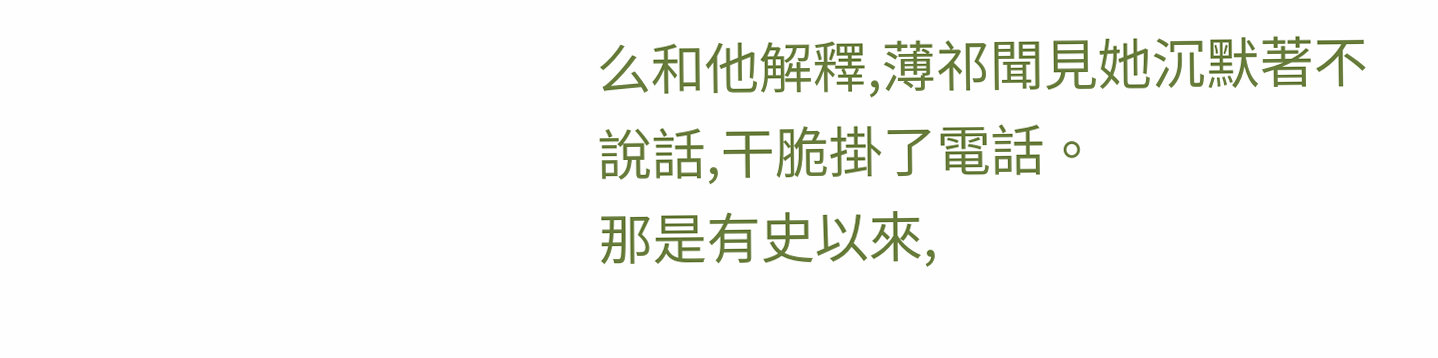么和他解釋,薄祁聞見她沉默著不說話,干脆掛了電話。
那是有史以來,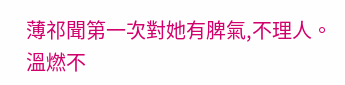薄祁聞第一次對她有脾氣,不理人。
溫燃不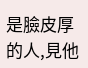是臉皮厚的人,見他